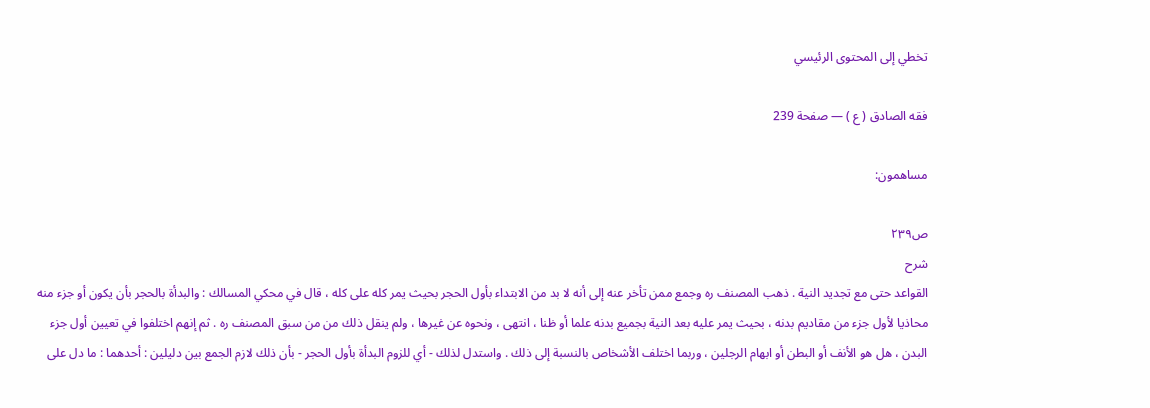تخطي إلى المحتوى الرئيسي

فقه الصادق ( ع ) — صفحة 239

مساهمون:

ص٢٣٩
شرح
القواعد حتى مع تجديد النية . ذهب المصنف ره وجمع ممن تأخر عنه إلى أنه لا بد من الابتداء بأول الحجر بحيث يمر كله على كله ، قال في محكي المسالك : والبدأة بالحجر بأن يكون أو جزء منه محاذيا لأول جزء من مقاديم بدنه ، بحيث يمر عليه بعد النية بجميع بدنه علما أو ظنا ، انتهى ، ونحوه عن غيرها ، ولم ينقل ذلك من من سبق المصنف ره . ثم إنهم اختلفوا في تعيين أول جزء البدن ، هل هو الأنف أو البطن أو ابهام الرجلين ، وربما اختلف الأشخاص بالنسبة إلى ذلك . واستدل لذلك - أي للزوم البدأة بأول الحجر - بأن ذلك لازم الجمع بين دليلين : أحدهما : ما دل على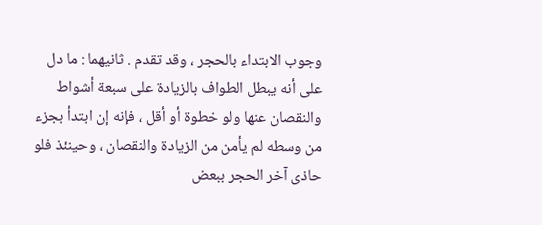وجوب الابتداء بالحجر ، وقد تقدم . ثانيهما : ما دل على أنه يبطل الطواف بالزيادة على سبعة أشواط والنقصان عنها ولو خطوة أو أقل ، فإنه إن ابتدأ بجزء من وسطه لم يأمن من الزيادة والنقصان ، وحينئذ فلو حاذى آخر الحجر ببعض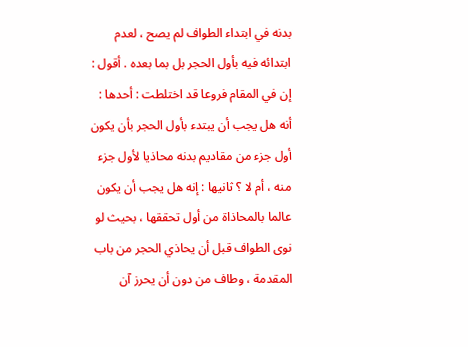بدنه في ابتداء الطواف لم يصح ، لعدم ابتدائه فيه بأول الحجر بل بما بعده . أقول : إن في المقام فروعا قد اختلطت : أحدها : أنه هل يجب أن يبتدء بأول الحجر بأن يكون أول جزء من مقاديم بدنه محاذيا لأول جزء منه ، أم لا ؟ ثانيها : إنه هل يجب أن يكون عالما بالمحاذاة من أول تحققها ، بحيث لو نوى الطواف قبل أن يحاذي الحجر من باب المقدمة ، وطاف من دون أن يحرز آن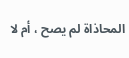المحاذاة لم يصح ، أم لا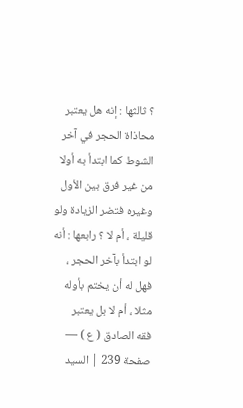؟ ثالثها : إنه هل يعتبر محاذاة الحجر في آخر الشوط كما ابتدأ به أولا من غير فرق بين الأول وغيره فتضر الزيادة ولو قليلة ، أم لا ؟ رابعها : أنه لو ابتدأ بآخر الحجر ، فهل له أن يختم بأوله مثلا ، أم لا بل يعتبر
فقه الصادق ( ع ) — صفحة 239 | السيد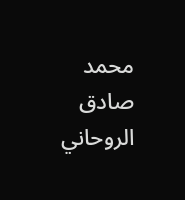محمد صادق الروحاني